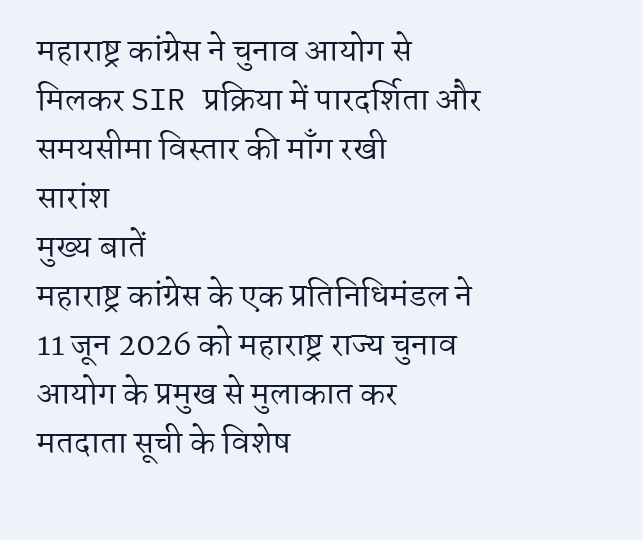महाराष्ट्र कांग्रेस ने चुनाव आयोग से मिलकर SIR प्रक्रिया में पारदर्शिता और समयसीमा विस्तार की माँग रखी
सारांश
मुख्य बातें
महाराष्ट्र कांग्रेस के एक प्रतिनिधिमंडल ने 11 जून 2026 को महाराष्ट्र राज्य चुनाव आयोग के प्रमुख से मुलाकात कर मतदाता सूची के विशेष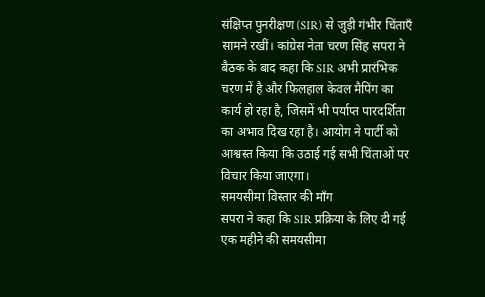संक्षिप्त पुनरीक्षण (SIR) से जुड़ी गंभीर चिंताएँ सामने रखीं। कांग्रेस नेता चरण सिंह सपरा ने बैठक के बाद कहा कि SIR अभी प्रारंभिक चरण में है और फिलहाल केवल मैपिंग का कार्य हो रहा है, जिसमें भी पर्याप्त पारदर्शिता का अभाव दिख रहा है। आयोग ने पार्टी को आश्वस्त किया कि उठाई गई सभी चिंताओं पर विचार किया जाएगा।
समयसीमा विस्तार की माँग
सपरा ने कहा कि SIR प्रक्रिया के लिए दी गई एक महीने की समयसीमा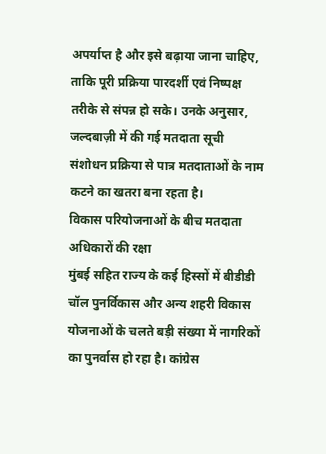अपर्याप्त है और इसे बढ़ाया जाना चाहिए, ताकि पूरी प्रक्रिया पारदर्शी एवं निष्पक्ष तरीके से संपन्न हो सके। उनके अनुसार, जल्दबाज़ी में की गई मतदाता सूची संशोधन प्रक्रिया से पात्र मतदाताओं के नाम कटने का खतरा बना रहता है।
विकास परियोजनाओं के बीच मतदाता अधिकारों की रक्षा
मुंबई सहित राज्य के कई हिस्सों में बीडीडी चॉल पुनर्विकास और अन्य शहरी विकास योजनाओं के चलते बड़ी संख्या में नागरिकों का पुनर्वास हो रहा है। कांग्रेस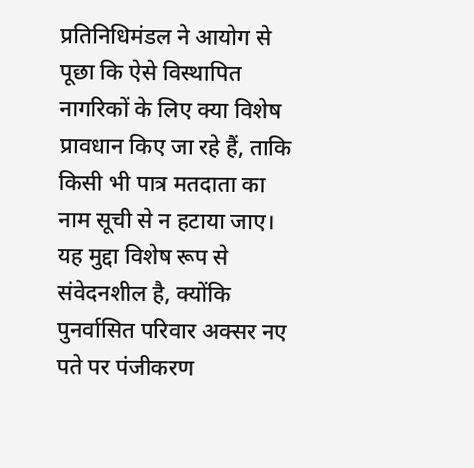प्रतिनिधिमंडल ने आयोग से पूछा कि ऐसे विस्थापित नागरिकों के लिए क्या विशेष प्रावधान किए जा रहे हैं, ताकि किसी भी पात्र मतदाता का नाम सूची से न हटाया जाए। यह मुद्दा विशेष रूप से संवेदनशील है, क्योंकि पुनर्वासित परिवार अक्सर नए पते पर पंजीकरण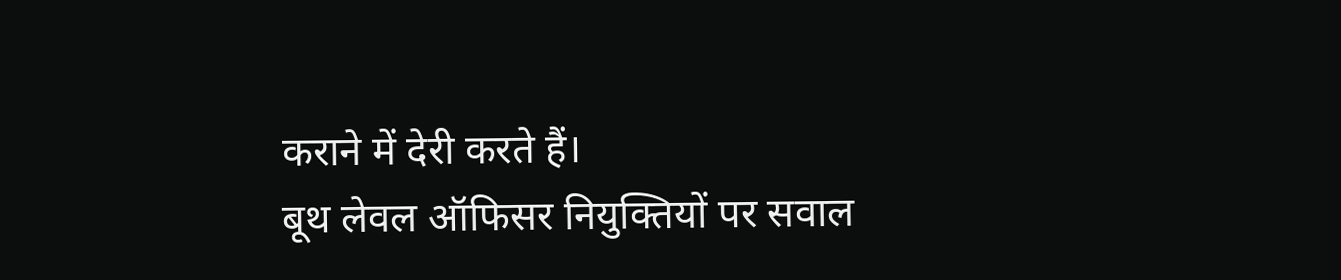कराने में देरी करते हैं।
बूथ लेवल ऑफिसर नियुक्तियों पर सवाल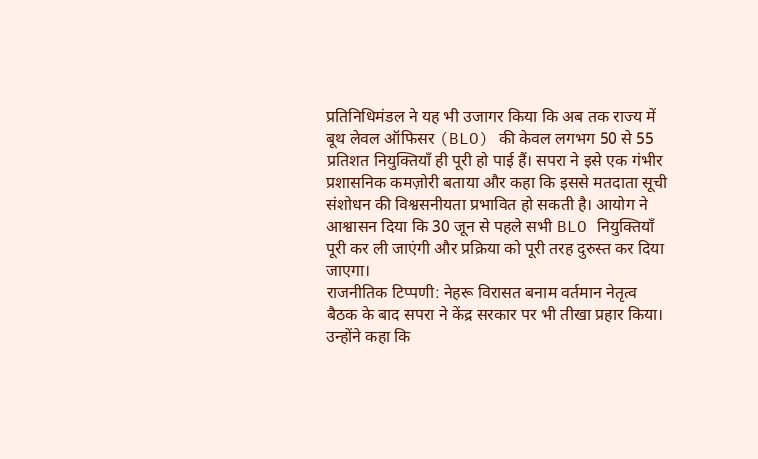प्रतिनिधिमंडल ने यह भी उजागर किया कि अब तक राज्य में बूथ लेवल ऑफिसर (BLO) की केवल लगभग 50 से 55 प्रतिशत नियुक्तियाँ ही पूरी हो पाई हैं। सपरा ने इसे एक गंभीर प्रशासनिक कमज़ोरी बताया और कहा कि इससे मतदाता सूची संशोधन की विश्वसनीयता प्रभावित हो सकती है। आयोग ने आश्वासन दिया कि 30 जून से पहले सभी BLO नियुक्तियाँ पूरी कर ली जाएंगी और प्रक्रिया को पूरी तरह दुरुस्त कर दिया जाएगा।
राजनीतिक टिप्पणी: नेहरू विरासत बनाम वर्तमान नेतृत्व
बैठक के बाद सपरा ने केंद्र सरकार पर भी तीखा प्रहार किया। उन्होंने कहा कि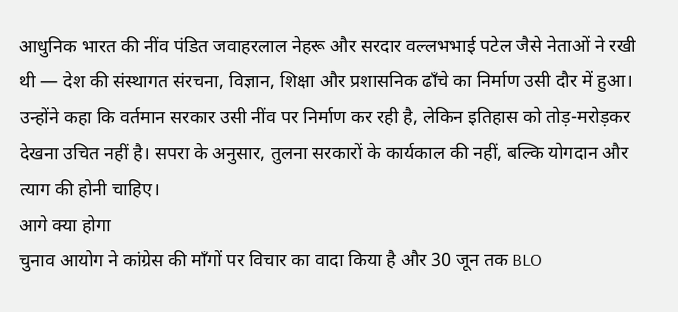आधुनिक भारत की नींव पंडित जवाहरलाल नेहरू और सरदार वल्लभभाई पटेल जैसे नेताओं ने रखी थी — देश की संस्थागत संरचना, विज्ञान, शिक्षा और प्रशासनिक ढाँचे का निर्माण उसी दौर में हुआ। उन्होंने कहा कि वर्तमान सरकार उसी नींव पर निर्माण कर रही है, लेकिन इतिहास को तोड़-मरोड़कर देखना उचित नहीं है। सपरा के अनुसार, तुलना सरकारों के कार्यकाल की नहीं, बल्कि योगदान और त्याग की होनी चाहिए।
आगे क्या होगा
चुनाव आयोग ने कांग्रेस की माँगों पर विचार का वादा किया है और 30 जून तक BLO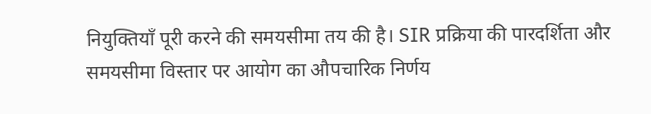नियुक्तियाँ पूरी करने की समयसीमा तय की है। SIR प्रक्रिया की पारदर्शिता और समयसीमा विस्तार पर आयोग का औपचारिक निर्णय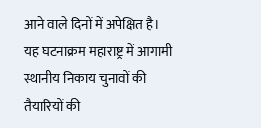आने वाले दिनों में अपेक्षित है। यह घटनाक्रम महाराष्ट्र में आगामी स्थानीय निकाय चुनावों की तैयारियों की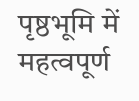पृष्ठभूमि में महत्वपूर्ण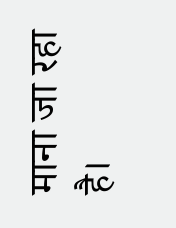माना जा रहा है।